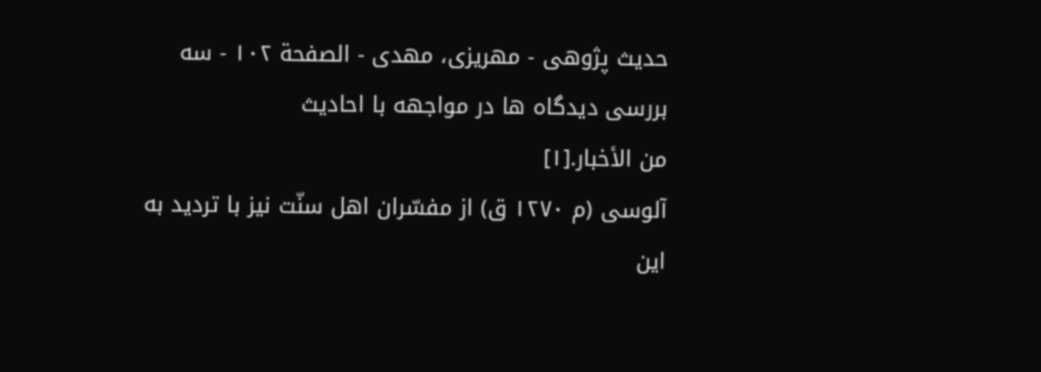حديث پژوهى - مهريزى، مهدى - الصفحة ١٠٢ - سه بررسى ديدگاه ها در مواجهه با احاديث
من الأخبار.[١]
آلوسى (م ١٢٧٠ ق) از مفسّران اهل سنّت نيز با ترديد به اين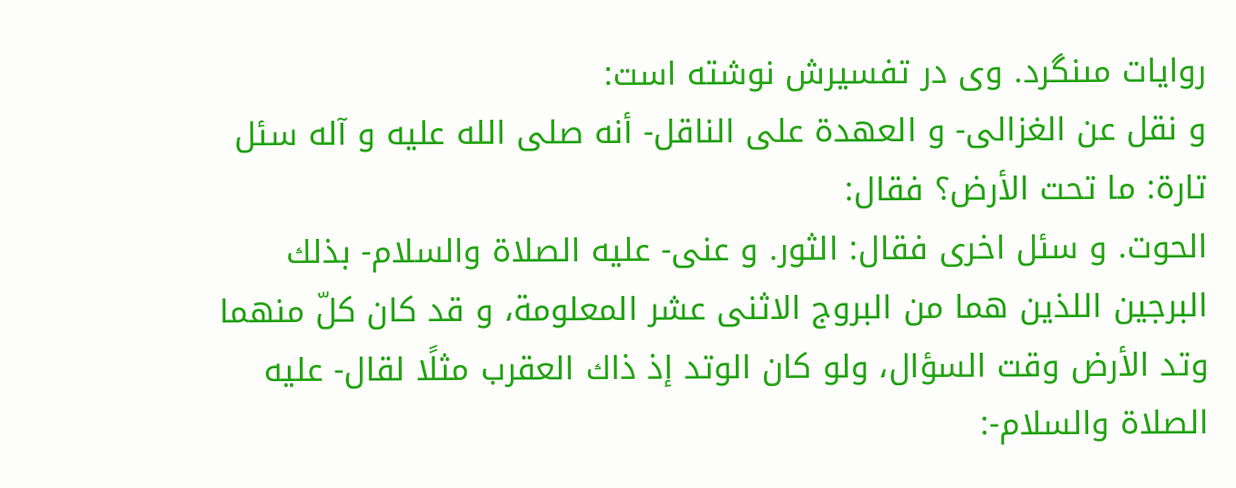روايات مىنگرد. وى در تفسيرش نوشته است:
و نقل عن الغزالى- و العهدة على الناقل- أنه صلى الله عليه و آله سئل تارة: ما تحت الأرض؟ فقال:
الحوت. و سئل اخرى فقال: الثور. و عنى- عليه الصلاة والسلام- بذلك البرجين اللذين هما من البروج الاثنى عشر المعلومة، و قد كان كلّ منهما وتد الأرض وقت السؤال، ولو كان الوتد إذ ذاك العقرب مثلًا لقال- عليه الصلاة والسلام-: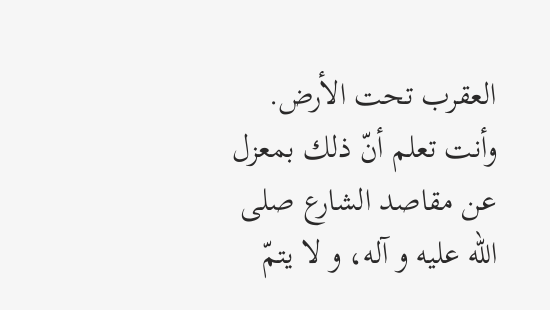العقرب تحت الأرض. وأنت تعلم أنّ ذلك بمعزل عن مقاصد الشارع صلى الله عليه و آله، و لا يتمّ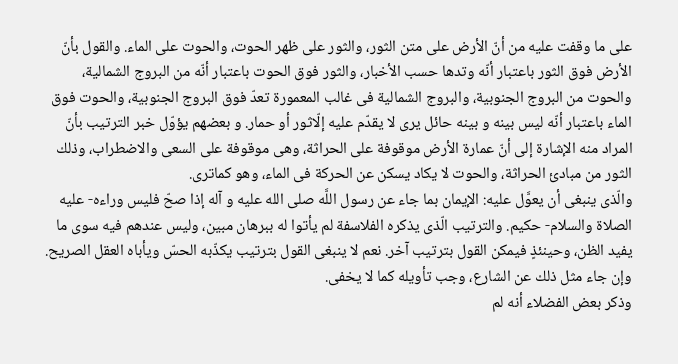على ما وقفت عليه من أنّ الأرض على متن الثور، والثور على ظهر الحوت، والحوت على الماء. والقول بأنّ الأرض فوق الثور باعتبار أنّه وتدها حسب الأخبار، والثور فوق الحوت باعتبار أنّه من البروج الشمالية، والحوت من البروج الجنوبية، والبروج الشمالية فى غالب المعمورة تعدّ فوق البروج الجنوبية، والحوت فوق الماء باعتبار أنّه ليس بينه و بينه حائل يرى لا يقدّم عليه إلّاثور أو حمار. و بعضهم يؤوّل خبر الترتيب بأنّ المراد منه الإشارة إلى أنّ عمارة الأرض موقوفة على الحراثة، وهى موقوفة على السعى والاضطراب، وذلك الثور من مبادئ الحراثة، والحوت لا يكاد يسكن عن الحركة فى الماء، وهو كماترى.
والّذى ينبغى أن يعوَّل عليه: الإيمان بما جاء عن رسول اللَّه صلى الله عليه و آله إذا صحّ فليس وراءه- عليه الصلاة والسلام- حكيم. والترتيب الّذى يذكره الفلاسفة لم يأتوا له ببرهان مبين، وليس عندهم فيه سوى ما يفيد الظن، وحينئذٍ فيمكن القول بترتيب آخر. نعم لا ينبغى القول بترتيب يكذّبه الحسّ ويأباه العقل الصريح. وإن جاء مثل ذلك عن الشارع، وجب تأويله كما لا يخفى.
وذكر بعض الفضلاء أنه لم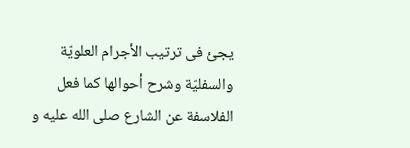يجئ فى ترتيب الأجرام العلويّة والسفليّة وشرح أحوالها كما فعل الفلاسفة عن الشارع صلى الله عليه و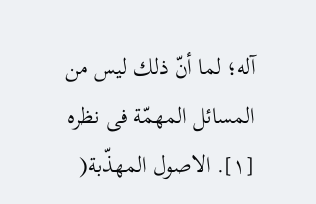آله؛ لما أنّ ذلك ليس من المسائل المهمّة فى نظره
[١]. الاصول المهذّبة(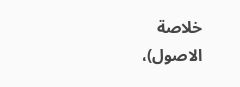خلاصة الاصول)،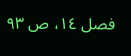فصل ١٤، ص ٩٣